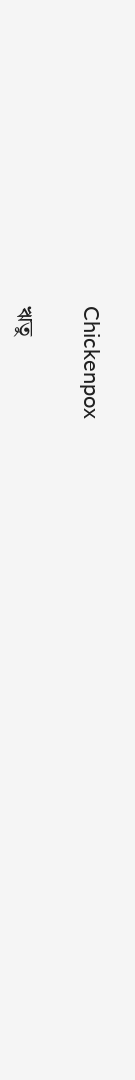Chickenpox

ঋতু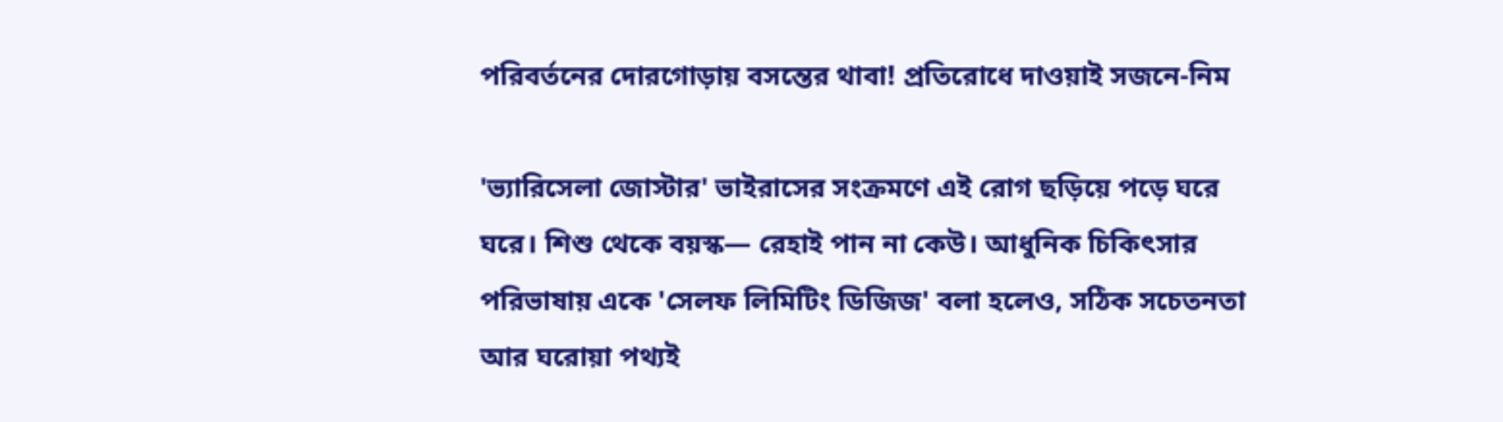পরিবর্তনের দোরগোড়ায় বসন্তের থাবা! প্রতিরোধে দাওয়াই সজনে-নিম

'ভ্যারিসেলা জোস্টার' ভাইরাসের সংক্রমণে এই রোগ ছড়িয়ে পড়ে ঘরে ঘরে। শিশু থেকে বয়স্ক— রেহাই পান না কেউ। আধুনিক চিকিৎসার পরিভাষায় একে 'সেলফ লিমিটিং ডিজিজ' বলা হলেও, সঠিক সচেতনতা আর ঘরোয়া পথ্যই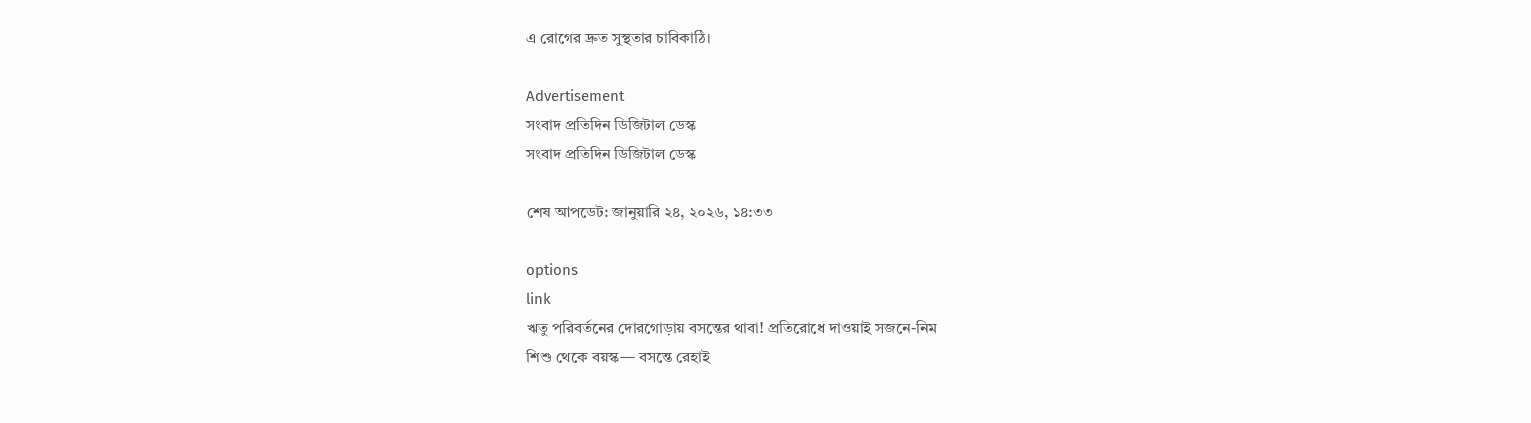এ রোগের দ্রুত সুস্থতার চাবিকাঠি।

Advertisement
সংবাদ প্রতিদিন ডিজিটাল ডেস্ক
সংবাদ প্রতিদিন ডিজিটাল ডেস্ক

শেষ আপডেট: জানুয়ারি ২৪, ২০২৬, ১৪:৩৩

options
link
ঋতু পরিবর্তনের দোরগোড়ায় বসন্তের থাবা! প্রতিরোধে দাওয়াই সজনে-নিম
শিশু থেকে বয়স্ক— বসন্তে রেহাই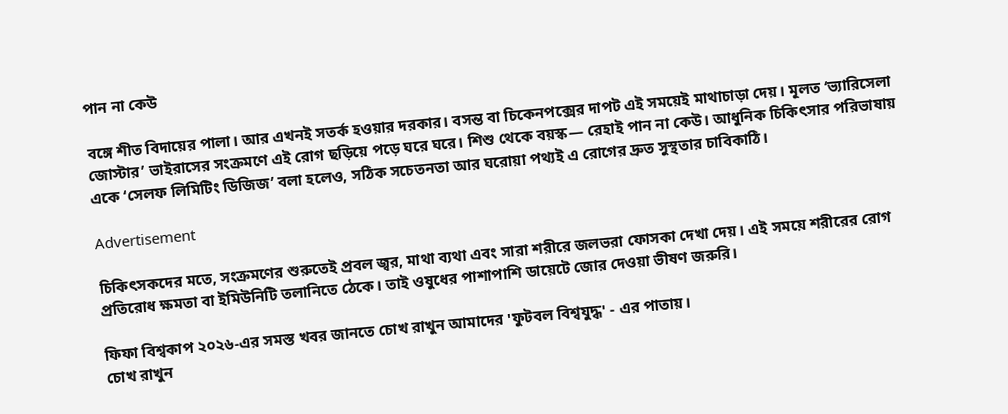পান না কেউ

বঙ্গে শীত বিদায়ের পালা। আর এখনই সতর্ক হওয়ার দরকার। বসন্ত বা চিকেনপক্সের দাপট এই সময়েই মাথাচাড়া দেয়। মূলত ‘ভ্যারিসেলা জোস্টার’ ভাইরাসের সংক্রমণে এই রোগ ছড়িয়ে পড়ে ঘরে ঘরে। শিশু থেকে বয়স্ক— রেহাই পান না কেউ। আধুনিক চিকিৎসার পরিভাষায় একে ‘সেলফ লিমিটিং ডিজিজ’ বলা হলেও, সঠিক সচেতনতা আর ঘরোয়া পথ্যই এ রোগের দ্রুত সুস্থতার চাবিকাঠি।

Advertisement

চিকিৎসকদের মতে, সংক্রমণের শুরুতেই প্রবল জ্বর, মাথা ব্যথা এবং সারা শরীরে জলভরা ফোসকা দেখা দেয়। এই সময়ে শরীরের রোগ প্রতিরোধ ক্ষমতা বা ইমিউনিটি তলানিতে ঠেকে। তাই ওষুধের পাশাপাশি ডায়েটে জোর দেওয়া ভীষণ জরুরি।

ফিফা বিশ্বকাপ ২০২৬-এর সমস্ত খবর জানতে চোখ রাখুন আমাদের 'ফুটবল বিশ্বযুদ্ধ' - এর পাতায়।
চোখ রাখুন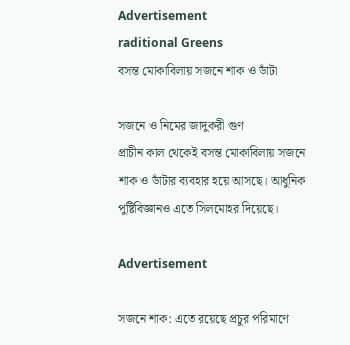Advertisement
raditional Greens
বসন্ত মোকাবিলায় সজনে শাক ও ডাঁটা

সজনে ও নিমের জাদুকরী গুণ
প্রাচীন কাল থেকেই বসন্ত মোকাবিলায় সজনে শাক ও ডাঁটার ব্যবহার হয়ে আসছে। আধুনিক পুষ্টিবিজ্ঞানও এতে সিলমোহর দিয়েছে।

Advertisement

সজনে শাক: এতে রয়েছে প্রচুর পরিমাণে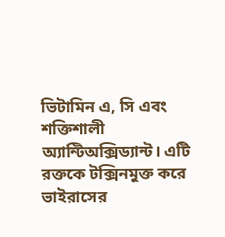ভিটামিন এ, সি এবং শক্তিশালী অ্যান্টিঅক্সিড্যান্ট। এটি রক্তকে টক্সিনমুক্ত করে ভাইরাসের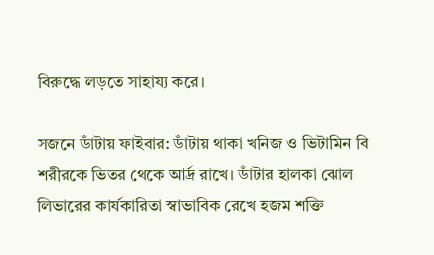বিরুদ্ধে লড়তে সাহায্য করে।

সজনে ডাঁটায় ফাইবার: ডাঁটায় থাকা খনিজ ও ভিটামিন বি শরীরকে ভিতর থেকে আর্দ্র রাখে। ডাঁটার হালকা ঝোল লিভারের কার্যকারিতা স্বাভাবিক রেখে হজম শক্তি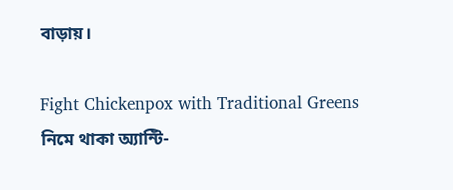বাড়ায়।

Fight Chickenpox with Traditional Greens
নিমে থাকা অ্যান্টি-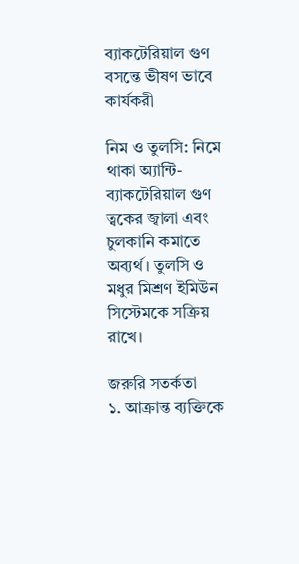ব্যাকটেরিয়াল গুণ বসন্তে ভীষণ ভাবে কার্যকরী

নিম ও তুলসি: নিমে থাকা অ্যান্টি-ব্যাকটেরিয়াল গুণ ত্বকের জ্বালা এবং চুলকানি কমাতে অব্যর্থ। তুলসি ও মধুর মিশ্রণ ইমিউন সিস্টেমকে সক্রিয় রাখে।

জরুরি সতর্কতা
১. আক্রান্ত ব্যক্তিকে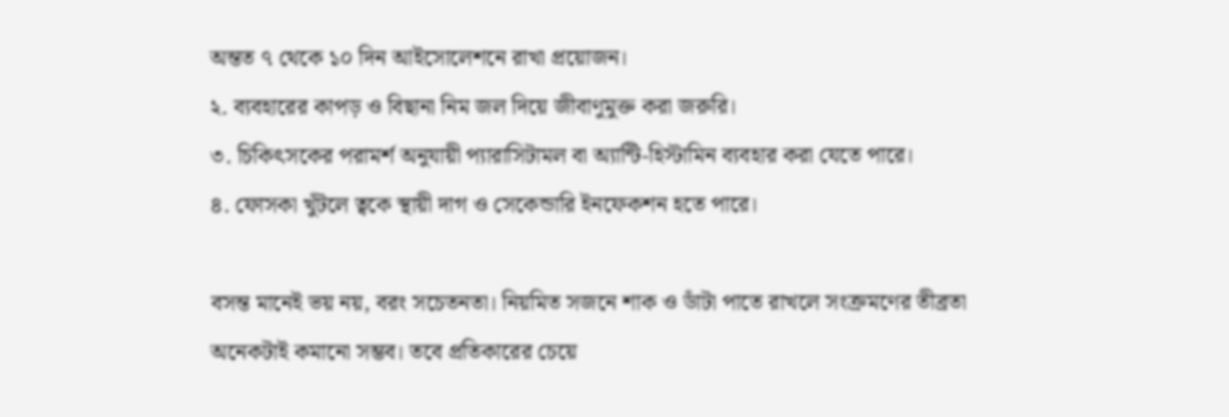অন্তত ৭ থেকে ১০ দিন আইসোলেশনে রাখা প্রয়োজন।
২. ব্যবহারের কাপড় ও বিছানা নিম জল দিয়ে জীবাণুমুক্ত করা জরুরি।
৩. চিকিৎসকের পরামর্শ অনুযায়ী প্যারাসিটামল বা অ্যান্টি-হিস্টামিন ব্যবহার করা যেতে পারে।
৪. ফোসকা খুঁটলে ত্বকে স্থায়ী দাগ ও সেকেন্ডারি ইনফেকশন হতে পারে।

বসন্ত মানেই ভয় নয়, বরং সচেতনতা। নিয়মিত সজনে শাক ও ডাঁটা পাতে রাখলে সংক্রমণের তীব্রতা অনেকটাই কমানো সম্ভব। তবে প্রতিকারের চেয়ে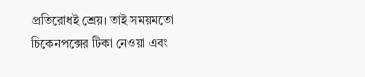প্রতিরোধই শ্রেয়। তাই সময়মতো চিকেনপক্সের টিকা নেওয়া এবং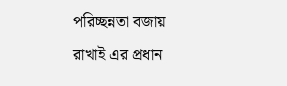পরিচ্ছন্নতা বজায় রাখাই এর প্রধান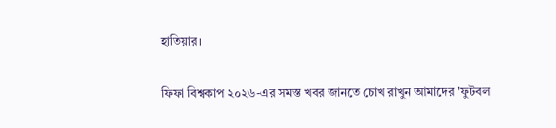হাতিয়ার।

ফিফা বিশ্বকাপ ২০২৬-এর সমস্ত খবর জানতে চোখ রাখুন আমাদের 'ফুটবল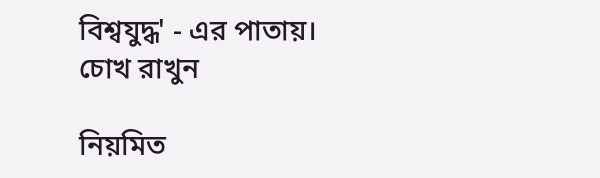বিশ্বযুদ্ধ' - এর পাতায়।
চোখ রাখুন

নিয়মিত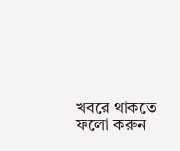খবরে থাকতে ফলো করুন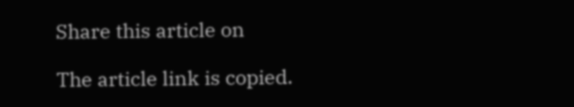Share this article on

The article link is copied.